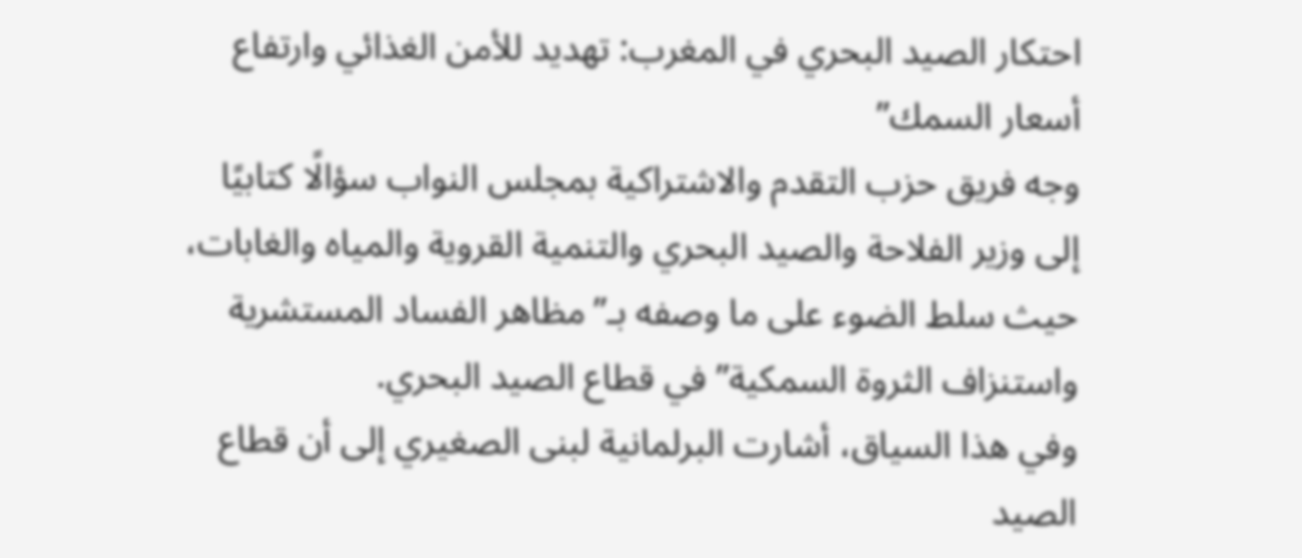احتكار الصيد البحري في المغرب: تهديد للأمن الغذائي وارتفاع أسعار السمك”
وجه فريق حزب التقدم والاشتراكية بمجلس النواب سؤالًا كتابيًا إلى وزير الفلاحة والصيد البحري والتنمية القروية والمياه والغابات، حيث سلط الضوء على ما وصفه بـ”مظاهر الفساد المستشرية واستنزاف الثروة السمكية” في قطاع الصيد البحري.
وفي هذا السياق، أشارت البرلمانية لبنى الصغيري إلى أن قطاع الصيد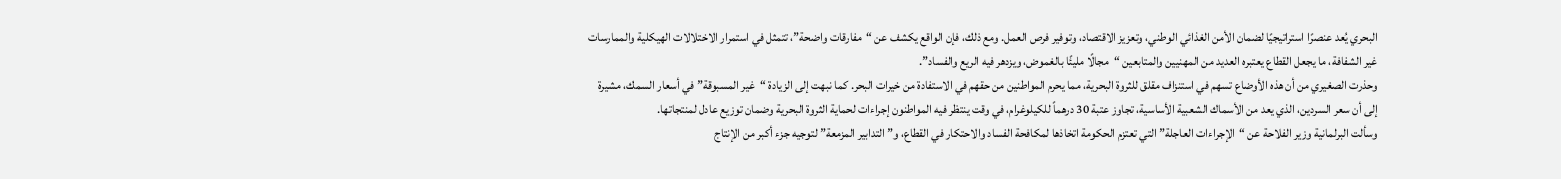البحري يُعد عنصرًا استراتيجيًا لضمان الأمن الغذائي الوطني، وتعزيز الاقتصاد، وتوفير فرص العمل. ومع ذلك، فإن الواقع يكشف عن “مفارقات واضحة”، تتمثل في استمرار الاختلالات الهيكلية والممارسات غير الشفافة، ما يجعل القطاع يعتبره العديد من المهنيين والمتابعين “مجالًا مليئًا بالغموض، ويزدهر فيه الريع والفساد”.
وحذرت الصغيري من أن هذه الأوضاع تسهم في استنزاف مقلق للثروة البحرية، مما يحرم المواطنين من حقهم في الاستفادة من خيرات البحر. كما نبهت إلى الزيادة “غير المسبوقة” في أسعار السمك، مشيرة إلى أن سعر السردين، الذي يعد من الأسماك الشعبية الأساسية، تجاوز عتبة 30 درهماً للكيلوغرام، في وقت ينتظر فيه المواطنون إجراءات لحماية الثروة البحرية وضمان توزيع عادل لمنتجاتها.
وسألت البرلمانية وزير الفلاحة عن “الإجراءات العاجلة” التي تعتزم الحكومة اتخاذها لمكافحة الفساد والاحتكار في القطاع، و”التدابير المزمعة” لتوجيه جزء أكبر من الإنتاج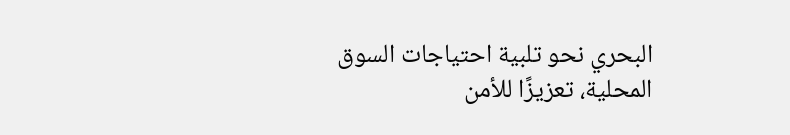البحري نحو تلبية احتياجات السوق المحلية، تعزيزًا للأمن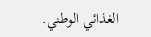الغذائي الوطني.